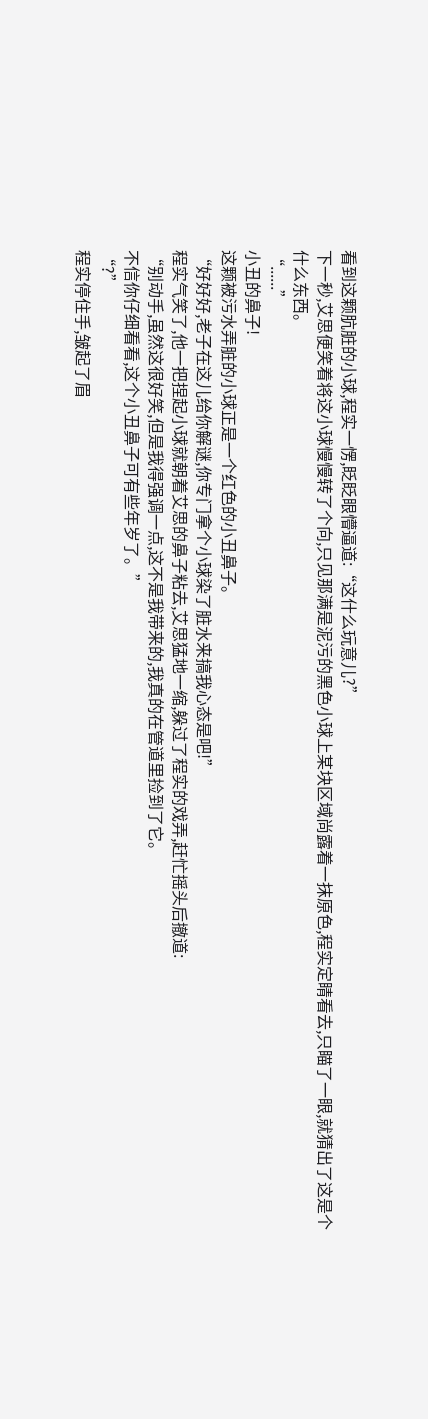看到这颗肮脏的小球,程实一愣,眨眨眼懵逼道:“这什么玩意儿?”
下一秒,艾思便笑着将这小球慢慢转了个向,只见那满是泥污的黑色小球上某块区域尚露着一抹原色,程实定睛看去,只瞄了一眼,就猜出了这是个什么东西。
“......”
小丑的鼻子!
这颗被污水弄脏的小球正是一个红色的小丑鼻子。
“好好好,老子在这儿给你解谜,你专门拿个小球染了脏水来搞我心态是吧!”
程实气笑了,他一把捏起小球就朝着艾思的鼻子粘去,艾思猛地一缩,躲过了程实的戏弄,赶忙摇头后撤道:
“别动手,虽然这很好笑,但是我得强调一点,这不是我带来的,我真的在管道里捡到了它。
不信你仔细看看,这个小丑鼻子可有些年岁了。”
“?”
程实停住手,皱起了眉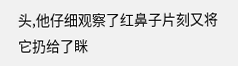头,他仔细观察了红鼻子片刻又将它扔给了眯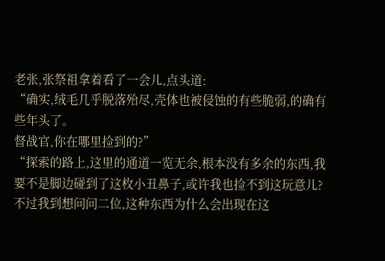老张,张祭祖拿着看了一会儿,点头道:
“确实,绒毛几乎脱落殆尽,壳体也被侵蚀的有些脆弱,的确有些年头了。
督战官,你在哪里捡到的?”
“探索的路上,这里的通道一览无余,根本没有多余的东西,我要不是脚边碰到了这枚小丑鼻子,或许我也捡不到这玩意儿?
不过我到想问问二位,这种东西为什么会出现在这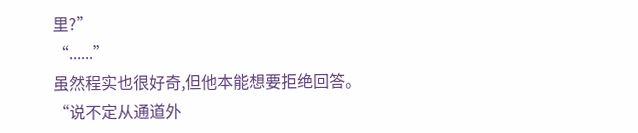里?”
“......”
虽然程实也很好奇,但他本能想要拒绝回答。
“说不定从通道外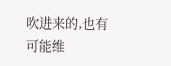吹进来的,也有可能维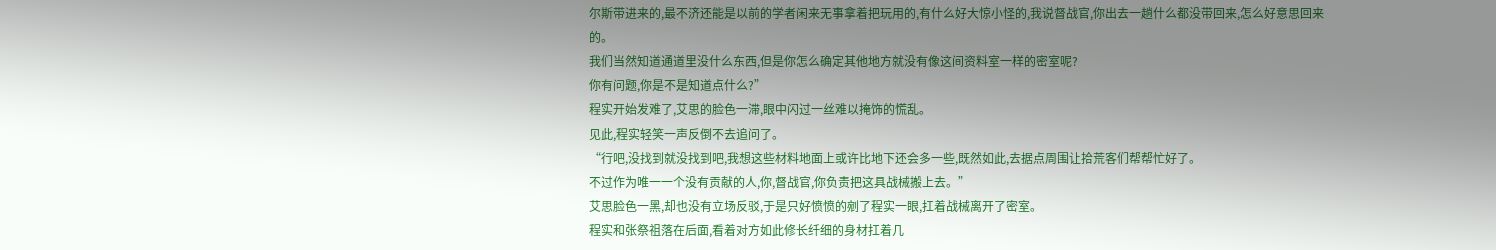尔斯带进来的,最不济还能是以前的学者闲来无事拿着把玩用的,有什么好大惊小怪的,我说督战官,你出去一趟什么都没带回来,怎么好意思回来的。
我们当然知道通道里没什么东西,但是你怎么确定其他地方就没有像这间资料室一样的密室呢?
你有问题,你是不是知道点什么?”
程实开始发难了,艾思的脸色一滞,眼中闪过一丝难以掩饰的慌乱。
见此,程实轻笑一声反倒不去追问了。
“行吧,没找到就没找到吧,我想这些材料地面上或许比地下还会多一些,既然如此,去据点周围让拾荒客们帮帮忙好了。
不过作为唯一一个没有贡献的人,你,督战官,你负责把这具战械搬上去。”
艾思脸色一黑,却也没有立场反驳,于是只好愤愤的剜了程实一眼,扛着战械离开了密室。
程实和张祭祖落在后面,看着对方如此修长纤细的身材扛着几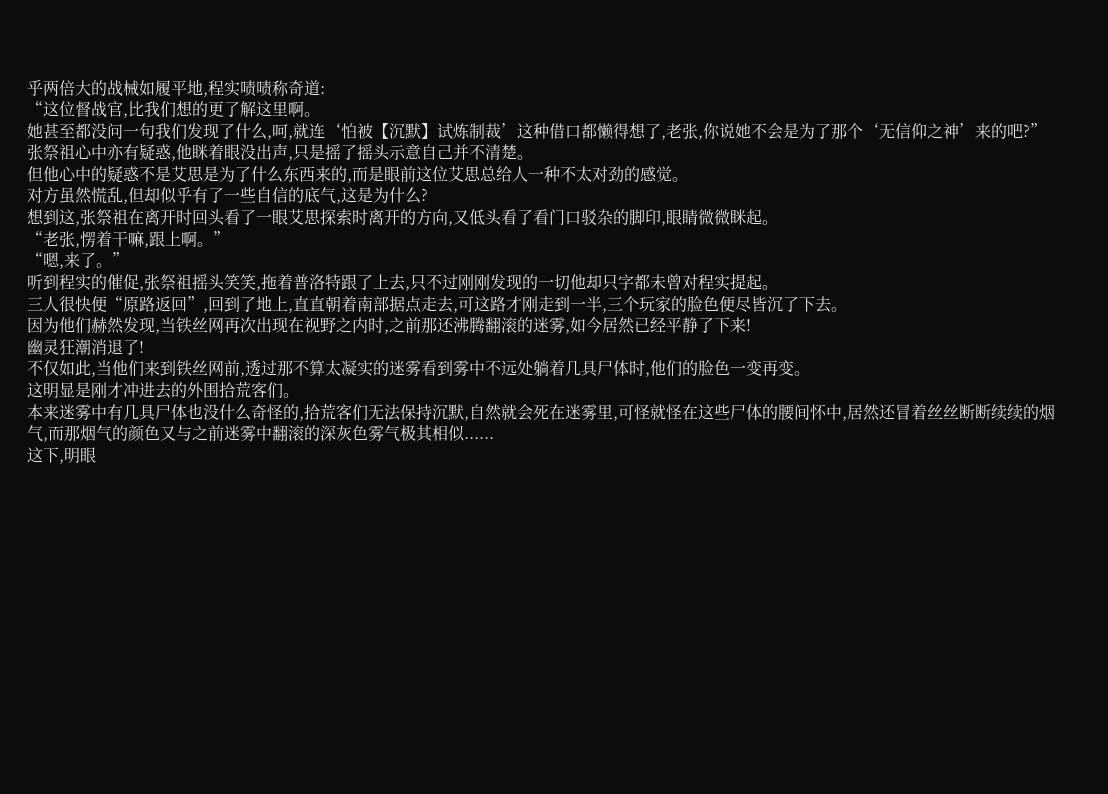乎两倍大的战械如履平地,程实啧啧称奇道:
“这位督战官,比我们想的更了解这里啊。
她甚至都没问一句我们发现了什么,呵,就连‘怕被【沉默】试炼制裁’这种借口都懒得想了,老张,你说她不会是为了那个‘无信仰之神’来的吧?”
张祭祖心中亦有疑惑,他眯着眼没出声,只是摇了摇头示意自己并不清楚。
但他心中的疑惑不是艾思是为了什么东西来的,而是眼前这位艾思总给人一种不太对劲的感觉。
对方虽然慌乱,但却似乎有了一些自信的底气,这是为什么?
想到这,张祭祖在离开时回头看了一眼艾思探索时离开的方向,又低头看了看门口驳杂的脚印,眼睛微微眯起。
“老张,愣着干嘛,跟上啊。”
“嗯,来了。”
听到程实的催促,张祭祖摇头笑笑,拖着普洛特跟了上去,只不过刚刚发现的一切他却只字都未曾对程实提起。
三人很快便“原路返回”,回到了地上,直直朝着南部据点走去,可这路才刚走到一半,三个玩家的脸色便尽皆沉了下去。
因为他们赫然发现,当铁丝网再次出现在视野之内时,之前那还沸腾翻滚的迷雾,如今居然已经平静了下来!
幽灵狂潮消退了!
不仅如此,当他们来到铁丝网前,透过那不算太凝实的迷雾看到雾中不远处躺着几具尸体时,他们的脸色一变再变。
这明显是刚才冲进去的外围拾荒客们。
本来迷雾中有几具尸体也没什么奇怪的,拾荒客们无法保持沉默,自然就会死在迷雾里,可怪就怪在这些尸体的腰间怀中,居然还冒着丝丝断断续续的烟气,而那烟气的颜色又与之前迷雾中翻滚的深灰色雾气极其相似......
这下,明眼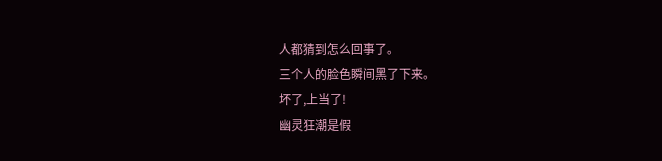人都猜到怎么回事了。
三个人的脸色瞬间黑了下来。
坏了,上当了!
幽灵狂潮是假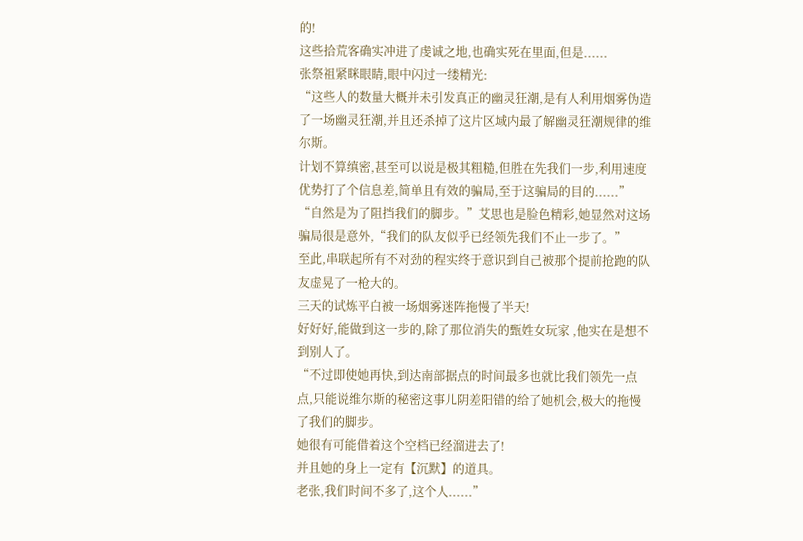的!
这些拾荒客确实冲进了虔诚之地,也确实死在里面,但是......
张祭祖紧眯眼睛,眼中闪过一缕精光:
“这些人的数量大概并未引发真正的幽灵狂潮,是有人利用烟雾伪造了一场幽灵狂潮,并且还杀掉了这片区域内最了解幽灵狂潮规律的维尔斯。
计划不算缜密,甚至可以说是极其粗糙,但胜在先我们一步,利用速度优势打了个信息差,简单且有效的骗局,至于这骗局的目的......”
“自然是为了阻挡我们的脚步。”艾思也是脸色精彩,她显然对这场骗局很是意外,“我们的队友似乎已经领先我们不止一步了。”
至此,串联起所有不对劲的程实终于意识到自己被那个提前抢跑的队友虚晃了一枪大的。
三天的试炼平白被一场烟雾迷阵拖慢了半天!
好好好,能做到这一步的,除了那位消失的甄姓女玩家 ,他实在是想不到别人了。
“不过即使她再快,到达南部据点的时间最多也就比我们领先一点点,只能说维尔斯的秘密这事儿阴差阳错的给了她机会,极大的拖慢了我们的脚步。
她很有可能借着这个空档已经溜进去了!
并且她的身上一定有【沉默】的道具。
老张,我们时间不多了,这个人......”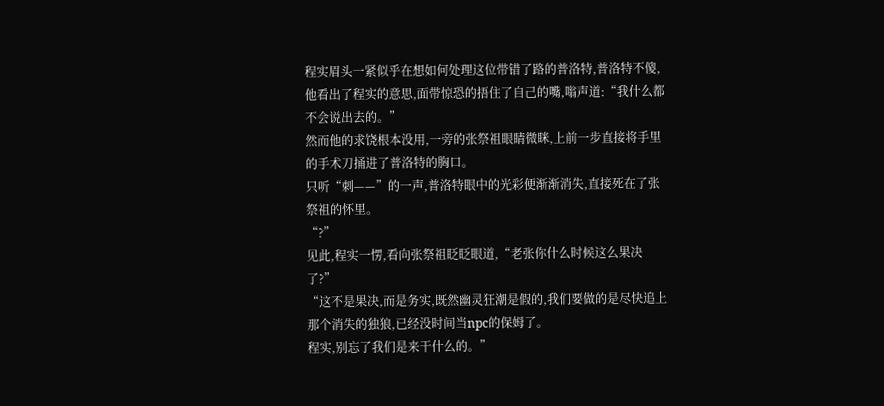程实眉头一紧似乎在想如何处理这位带错了路的普洛特,普洛特不傻,他看出了程实的意思,面带惊恐的捂住了自己的嘴,嗡声道:“我什么都不会说出去的。”
然而他的求饶根本没用,一旁的张祭祖眼睛微眯,上前一步直接将手里的手术刀捅进了普洛特的胸口。
只听“刺——”的一声,普洛特眼中的光彩便渐渐消失,直接死在了张祭祖的怀里。
“?”
见此,程实一愣,看向张祭祖眨眨眼道,“老张你什么时候这么果决了?”
“这不是果决,而是务实,既然幽灵狂潮是假的,我们要做的是尽快追上那个消失的独狼,已经没时间当npc的保姆了。
程实,别忘了我们是来干什么的。”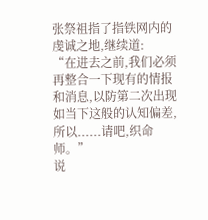张祭祖指了指铁网内的虔诚之地,继续道:
“在进去之前,我们必须再整合一下现有的情报和消息,以防第二次出现如当下这般的认知偏差,所以......请吧,织命师。”
说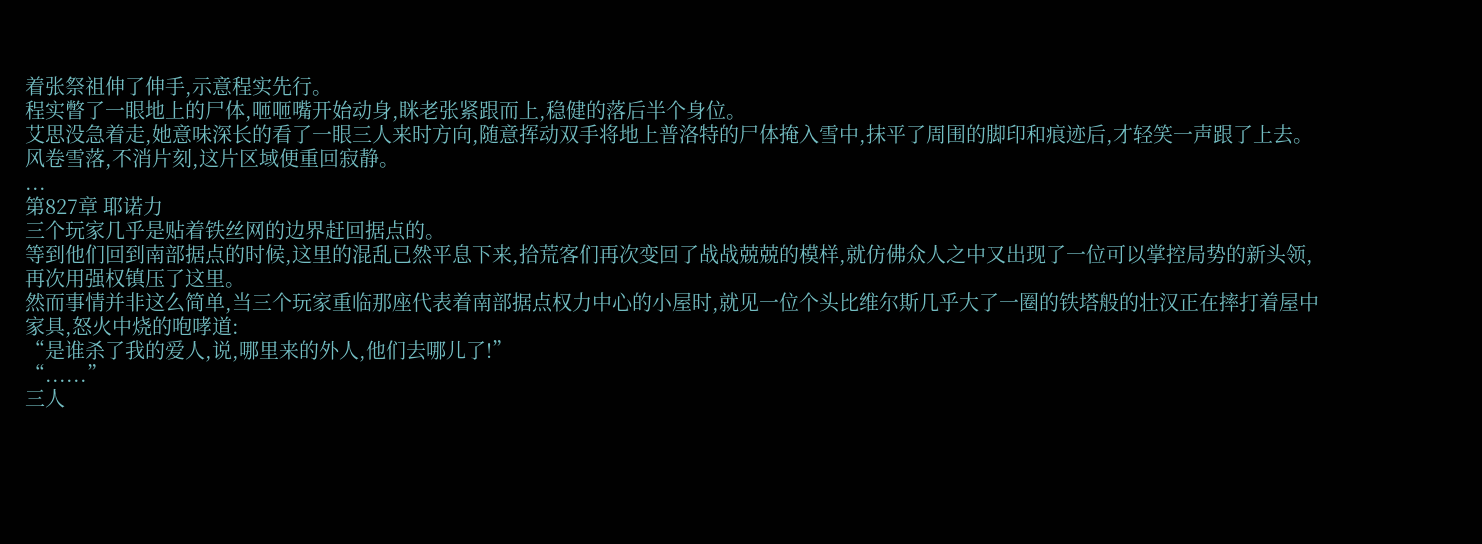着张祭祖伸了伸手,示意程实先行。
程实瞥了一眼地上的尸体,咂咂嘴开始动身,眯老张紧跟而上,稳健的落后半个身位。
艾思没急着走,她意味深长的看了一眼三人来时方向,随意挥动双手将地上普洛特的尸体掩入雪中,抹平了周围的脚印和痕迹后,才轻笑一声跟了上去。
风卷雪落,不消片刻,这片区域便重回寂静。
...
第827章 耶诺力
三个玩家几乎是贴着铁丝网的边界赶回据点的。
等到他们回到南部据点的时候,这里的混乱已然平息下来,拾荒客们再次变回了战战兢兢的模样,就仿佛众人之中又出现了一位可以掌控局势的新头领,再次用强权镇压了这里。
然而事情并非这么简单,当三个玩家重临那座代表着南部据点权力中心的小屋时,就见一位个头比维尔斯几乎大了一圈的铁塔般的壮汉正在摔打着屋中家具,怒火中烧的咆哮道:
“是谁杀了我的爱人,说,哪里来的外人,他们去哪儿了!”
“......”
三人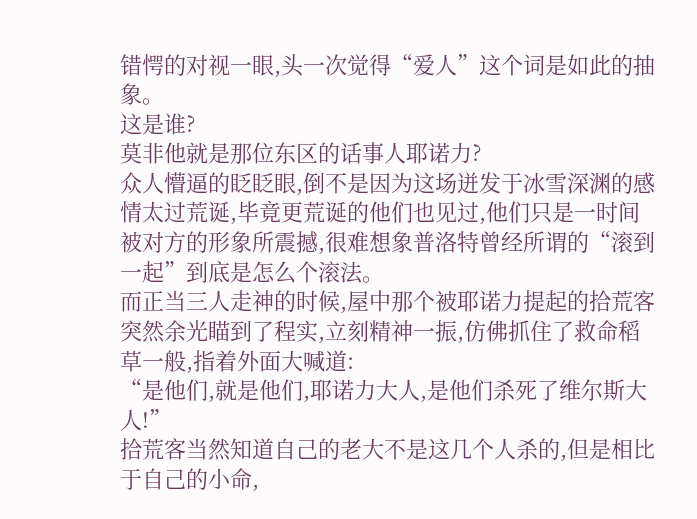错愕的对视一眼,头一次觉得“爱人”这个词是如此的抽象。
这是谁?
莫非他就是那位东区的话事人耶诺力?
众人懵逼的眨眨眼,倒不是因为这场迸发于冰雪深渊的感情太过荒诞,毕竟更荒诞的他们也见过,他们只是一时间被对方的形象所震撼,很难想象普洛特曾经所谓的“滚到一起”到底是怎么个滚法。
而正当三人走神的时候,屋中那个被耶诺力提起的拾荒客突然余光瞄到了程实,立刻精神一振,仿佛抓住了救命稻草一般,指着外面大喊道:
“是他们,就是他们,耶诺力大人,是他们杀死了维尔斯大人!”
拾荒客当然知道自己的老大不是这几个人杀的,但是相比于自己的小命,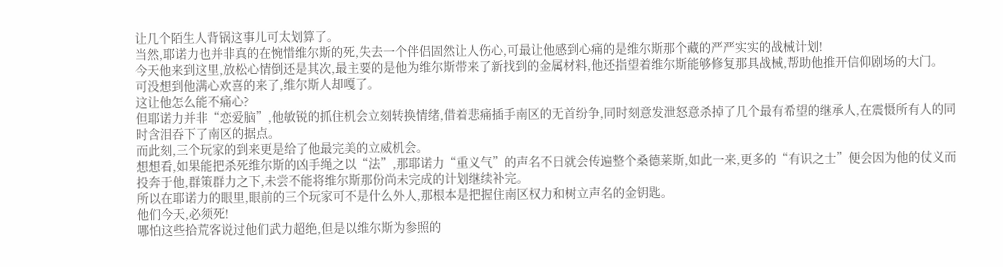让几个陌生人背锅这事儿可太划算了。
当然,耶诺力也并非真的在惋惜维尔斯的死,失去一个伴侣固然让人伤心,可最让他感到心痛的是维尔斯那个藏的严严实实的战械计划!
今天他来到这里,放松心情倒还是其次,最主要的是他为维尔斯带来了新找到的金属材料,他还指望着维尔斯能够修复那具战械,帮助他推开信仰剧场的大门。
可没想到他满心欢喜的来了,维尔斯人却嘎了。
这让他怎么能不痛心?
但耶诺力并非“恋爱脑”,他敏锐的抓住机会立刻转换情绪,借着悲痛插手南区的无首纷争,同时刻意发泄怒意杀掉了几个最有希望的继承人,在震慑所有人的同时含泪吞下了南区的据点。
而此刻,三个玩家的到来更是给了他最完美的立威机会。
想想看,如果能把杀死维尔斯的凶手绳之以“法”,那耶诺力“重义气”的声名不日就会传遍整个桑德莱斯,如此一来,更多的“有识之士”便会因为他的仗义而投奔于他,群策群力之下,未尝不能将维尔斯那份尚未完成的计划继续补完。
所以在耶诺力的眼里,眼前的三个玩家可不是什么外人,那根本是把握住南区权力和树立声名的金钥匙。
他们今天,必须死!
哪怕这些拾荒客说过他们武力超绝,但是以维尔斯为参照的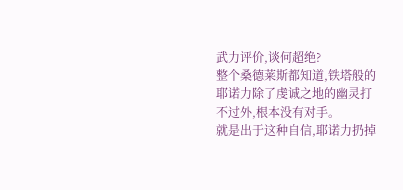武力评价,谈何超绝?
整个桑德莱斯都知道,铁塔般的耶诺力除了虔诚之地的幽灵打不过外,根本没有对手。
就是出于这种自信,耶诺力扔掉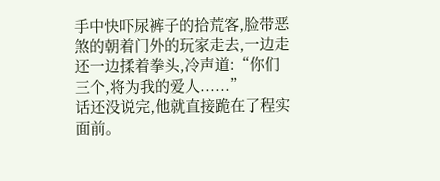手中快吓尿裤子的拾荒客,脸带恶煞的朝着门外的玩家走去,一边走还一边揉着拳头,冷声道:“你们三个,将为我的爱人......”
话还没说完,他就直接跪在了程实面前。